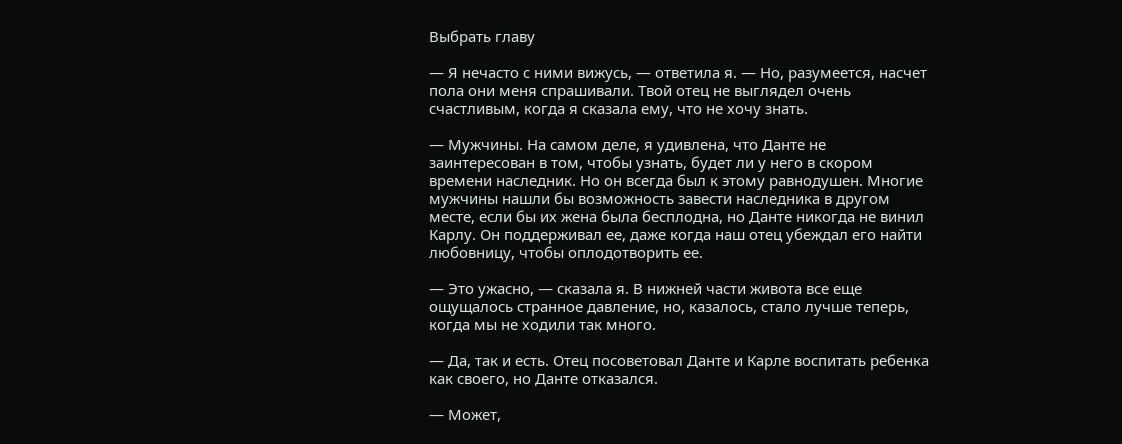Выбрать главу

— Я нечасто с ними вижусь, — ответила я. — Но, разумеется, насчет пола они меня спрашивали. Твой отец не выглядел очень счастливым, когда я сказала ему, что не хочу знать.

— Мужчины. На самом деле, я удивлена, что Данте не заинтересован в том, чтобы узнать, будет ли у него в скором времени наследник. Но он всегда был к этому равнодушен. Многие мужчины нашли бы возможность завести наследника в другом месте, если бы их жена была бесплодна, но Данте никогда не винил Карлу. Он поддерживал ее, даже когда наш отец убеждал его найти любовницу, чтобы оплодотворить ее.

— Это ужасно, — сказала я. В нижней части живота все еще ощущалось странное давление, но, казалось, стало лучше теперь, когда мы не ходили так много.

— Да, так и есть. Отец посоветовал Данте и Карле воспитать ребенка как своего, но Данте отказался.

— Может,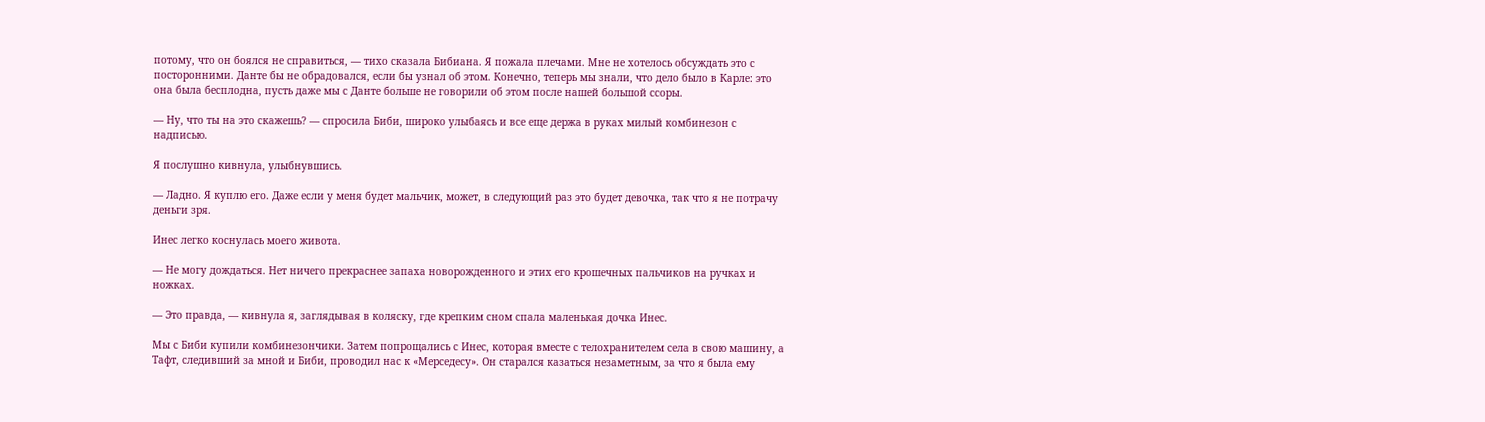потому, что он боялся не справиться, — тихо сказала Бибиана. Я пожала плечами. Мне не хотелось обсуждать это с посторонними. Данте бы не обрадовался, если бы узнал об этом. Конечно, теперь мы знали, что дело было в Карле: это она была бесплодна, пусть даже мы с Данте больше не говорили об этом после нашей большой ссоры.

— Ну, что ты на это скажешь? — спросила Биби, широко улыбаясь и все еще держа в руках милый комбинезон с надписью.

Я послушно кивнула, улыбнувшись.

— Ладно. Я куплю его. Даже если у меня будет мальчик, может, в следующий раз это будет девочка, так что я не потрачу деньги зря.

Инес легко коснулась моего живота.

— Не могу дождаться. Нет ничего прекраснее запаха новорожденного и этих его крошечных пальчиков на ручках и ножках.

— Это правда, — кивнула я, заглядывая в коляску, где крепким сном спала маленькая дочка Инес.

Мы с Биби купили комбинезончики. Затем попрощались с Инес, которая вместе с телохранителем села в свою машину, а Тафт, следивший за мной и Биби, проводил нас к «Мерседесу». Он старался казаться незаметным, за что я была ему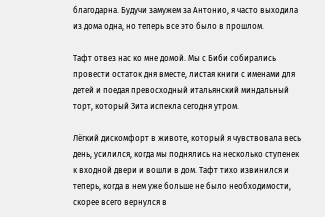благодарна. Будучи замужем за Антонио, я часто выходила из дома одна, но теперь все это было в прошлом.

Тафт отвез нас ко мне домой. Мы с Биби собирались провести остаток дня вместе, листая книги с именами для детей и поедая превосходный итальянский миндальный торт, который Зита испекла сегодня утром.

Лёгкий дискомфорт в животе, который я чувствовала весь день, усилился, когда мы поднялись на несколько ступенек к входной двери и вошли в дом. Тафт тихо извинился и теперь, когда в нем уже больше не было необходимости, скорее всего вернулся в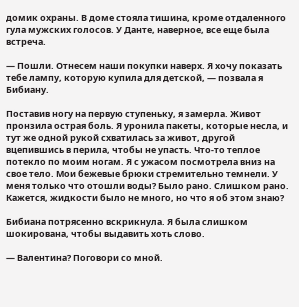домик охраны. В доме стояла тишина, кроме отдаленного гула мужских голосов. У Данте, наверное, все еще была встреча.

— Пошли. Отнесем наши покупки наверх. Я хочу показать тебе лампу, которую купила для детской, — позвала я Бибиану.

Поставив ногу на первую ступеньку, я замерла. Живот пронзила острая боль. Я уронила пакеты, которые несла, и тут же одной рукой схватилась за живот, другой вцепившись в перила, чтобы не упасть. Что-то теплое потекло по моим ногам. Я с ужасом посмотрела вниз на свое тело. Мои бежевые брюки стремительно темнели. У меня только что отошли воды? Было рано. Слишком рано. Кажется, жидкости было не много, но что я об этом знаю?

Бибиана потрясенно вскрикнула. Я была слишком шокирована, чтобы выдавить хоть слово.

— Валентина? Поговори со мной.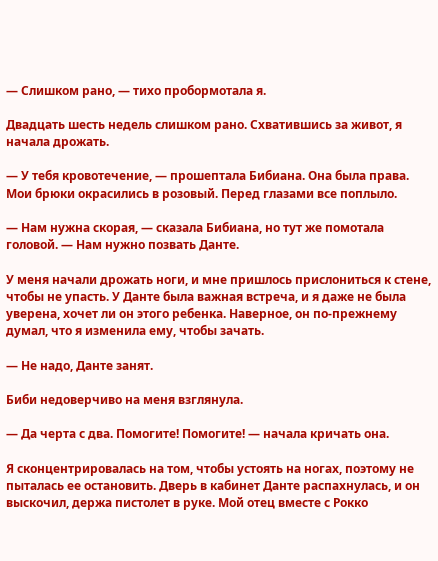— Слишком рано, — тихо пробормотала я.

Двадцать шесть недель слишком рано. Схватившись за живот, я начала дрожать.

— У тебя кровотечение, — прошептала Бибиана. Она была права. Мои брюки окрасились в розовый. Перед глазами все поплыло.

— Нам нужна скорая, — сказала Бибиана, но тут же помотала головой. — Нам нужно позвать Данте.

У меня начали дрожать ноги, и мне пришлось прислониться к стене, чтобы не упасть. У Данте была важная встреча, и я даже не была уверена, хочет ли он этого ребенка. Наверное, он по-прежнему думал, что я изменила ему, чтобы зачать.

— Не надо, Данте занят.

Биби недоверчиво на меня взглянула.

— Да черта с два. Помогите! Помогите! — начала кричать она.

Я сконцентрировалась на том, чтобы устоять на ногах, поэтому не пыталась ее остановить. Дверь в кабинет Данте распахнулась, и он выскочил, держа пистолет в руке. Мой отец вместе с Рокко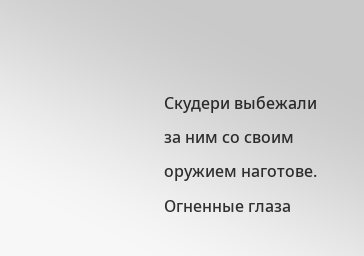Скудери выбежали за ним со своим оружием наготове. Огненные глаза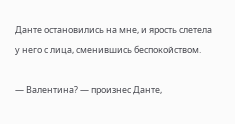Данте остановились на мне, и ярость слетела у него с лица, сменившись беспокойством.

— Валентина? — произнес Данте,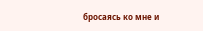бросаясь ко мне и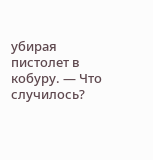убирая пистолет в кобуру. — Что случилось?